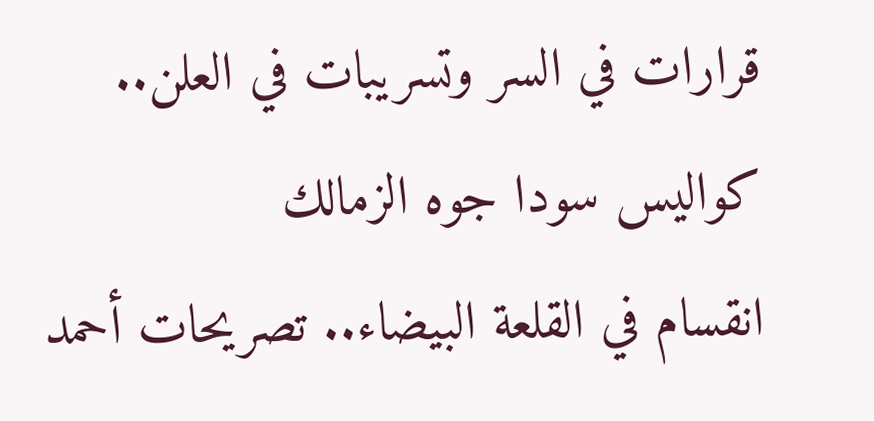قرارات في السر وتسريبات في العلن.. كواليس سودا جوه الزمالك
انقسام في القلعة البيضاء.. تصريحات أحمد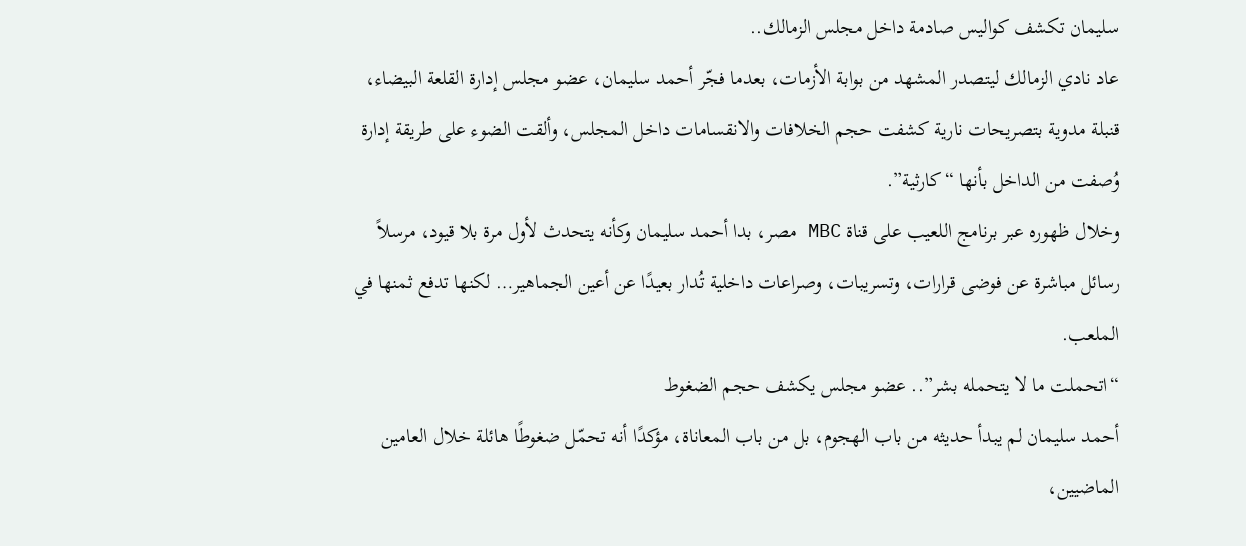سليمان تكشف كواليس صادمة داخل مجلس الزمالك..
عاد نادي الزمالك ليتصدر المشهد من بوابة الأزمات، بعدما فجّر أحمد سليمان، عضو مجلس إدارة القلعة البيضاء، قنبلة مدوية بتصريحات نارية كشفت حجم الخلافات والانقسامات داخل المجلس، وألقت الضوء على طريقة إدارة وُصفت من الداخل بأنها “كارثية”.
وخلال ظهوره عبر برنامج اللعيب على قناة MBC مصر، بدا أحمد سليمان وكأنه يتحدث لأول مرة بلا قيود، مرسلاً رسائل مباشرة عن فوضى قرارات، وتسريبات، وصراعات داخلية تُدار بعيدًا عن أعين الجماهير… لكنها تدفع ثمنها في الملعب.
“اتحملت ما لا يتحمله بشر”.. عضو مجلس يكشف حجم الضغوط
أحمد سليمان لم يبدأ حديثه من باب الهجوم، بل من باب المعاناة، مؤكدًا أنه تحمّل ضغوطًا هائلة خلال العامين الماضيين،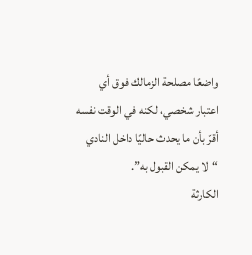واضعًا مصلحة الزمالك فوق أي اعتبار شخصي، لكنه في الوقت نفسه أقرّ بأن ما يحدث حاليًا داخل النادي “لا يمكن القبول به”.
الكارثة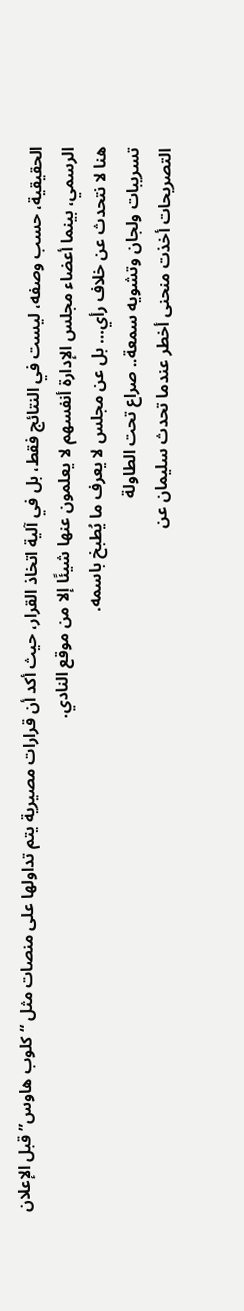الحقيقية، حسب وصفه، ليست في النتائج فقط، بل في آلية اتخاذ القرار، حيث أكد أن قرارات مصيرية يتم تداولها على منصات مثل “كلوب هاوس” قبل الإعلان الرسمي، بينما أعضاء مجلس الإدارة أنفسهم لا يعلمون عنها شيئًا إلا من موقع النادي.
هنا لا نتحدث عن خلاف رأي… بل عن مجلس لا يعرف ما يُطبخ باسمه.
تسريبات ولجان وتشويه سمعة.. صراع تحت الطاولة
التصريحات أخذت منحنى أخطر عندما تحدث سليمان عن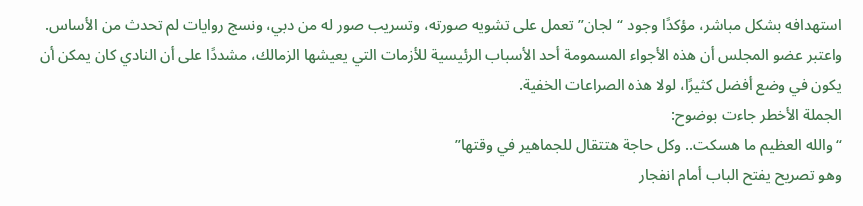استهدافه بشكل مباشر، مؤكدًا وجود “لجان” تعمل على تشويه صورته، وتسريب صور له من دبي، ونسج روايات لم تحدث من الأساس.
واعتبر عضو المجلس أن هذه الأجواء المسمومة أحد الأسباب الرئيسية للأزمات التي يعيشها الزمالك، مشددًا على أن النادي كان يمكن أن يكون في وضع أفضل كثيرًا، لولا هذه الصراعات الخفية.
الجملة الأخطر جاءت بوضوح:
“والله العظيم ما هسكت.. وكل حاجة هتتقال للجماهير في وقتها”
وهو تصريح يفتح الباب أمام انفجار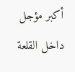أكبر مؤجل داخل القلعة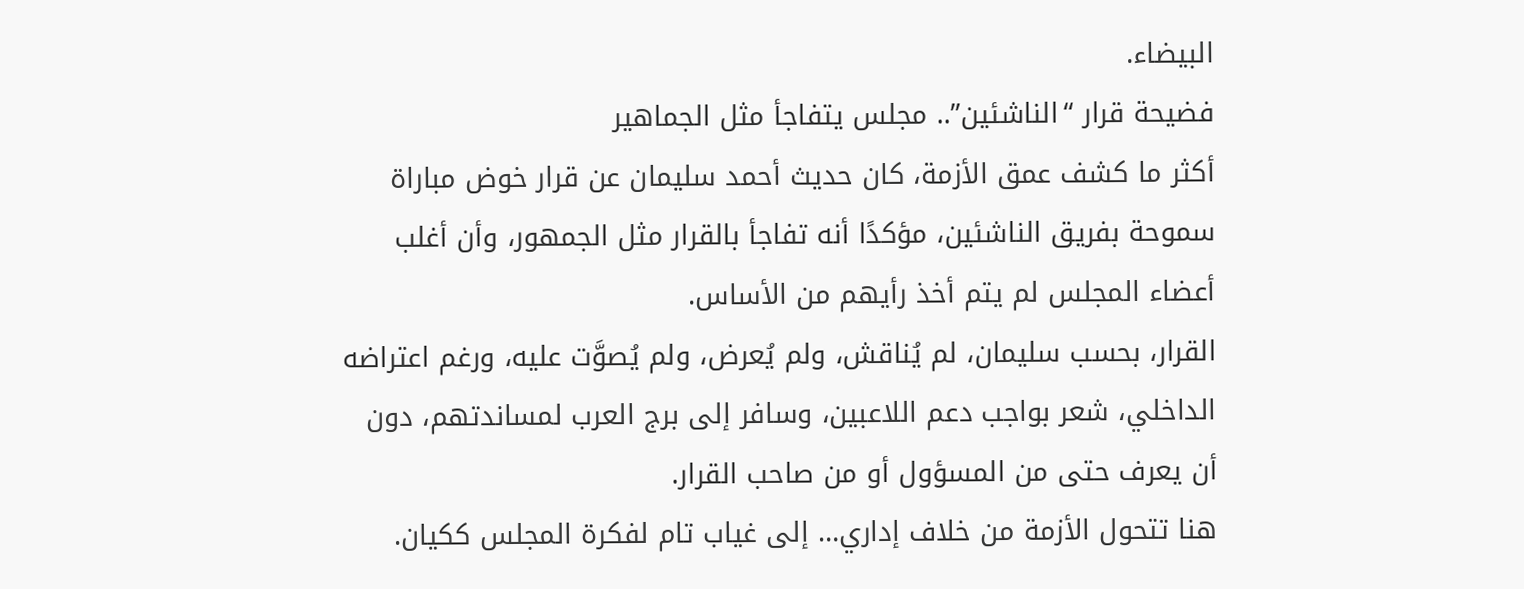البيضاء.
فضيحة قرار “الناشئين”.. مجلس يتفاجأ مثل الجماهير
أكثر ما كشف عمق الأزمة، كان حديث أحمد سليمان عن قرار خوض مباراة سموحة بفريق الناشئين، مؤكدًا أنه تفاجأ بالقرار مثل الجمهور، وأن أغلب أعضاء المجلس لم يتم أخذ رأيهم من الأساس.
القرار، بحسب سليمان، لم يُناقش، ولم يُعرض، ولم يُصوَّت عليه، ورغم اعتراضه الداخلي، شعر بواجب دعم اللاعبين، وسافر إلى برج العرب لمساندتهم، دون أن يعرف حتى من المسؤول أو من صاحب القرار.
هنا تتحول الأزمة من خلاف إداري… إلى غياب تام لفكرة المجلس ككيان.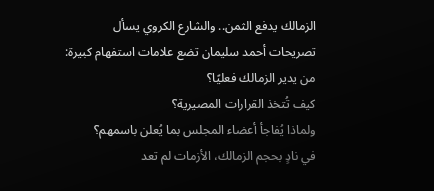الزمالك يدفع الثمن.. والشارع الكروي يسأل
تصريحات أحمد سليمان تضع علامات استفهام كبيرة:
من يدير الزمالك فعليًا؟
كيف تُتخذ القرارات المصيرية؟
ولماذا يُفاجأ أعضاء المجلس بما يُعلن باسمهم؟
في نادٍ بحجم الزمالك، الأزمات لم تعد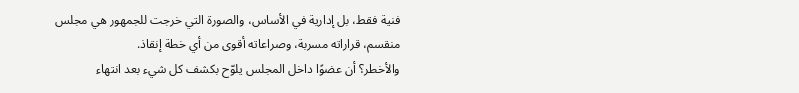فنية فقط، بل إدارية في الأساس، والصورة التي خرجت للجمهور هي مجلس منقسم، قراراته مسربة، وصراعاته أقوى من أي خطة إنقاذ.
والأخطر؟ أن عضوًا داخل المجلس يلوّح بكشف كل شيء بعد انتهاء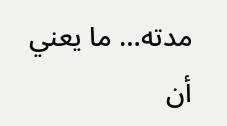مدته… ما يعني أن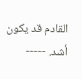القادم قد يكون أشد. -----